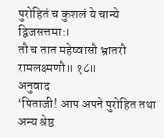पुरोहितं च कुशलं ये चान्ये द्विजसत्तमा:।
तौ च तात महेष्वासौ भ्रातरौ रामलक्ष्मणौ॥ १८॥
अनुवाद
‘पिताजी! आप अपने पुरोहित तथा अन्य श्रेष्ठ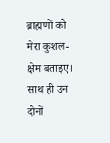ब्राह्मणों को मेरा कुशल-क्षेम बताइए। साथ ही उन दोनों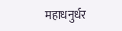महाधनुर्धर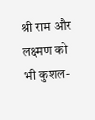श्री राम और लक्ष्मण को भी कुशल-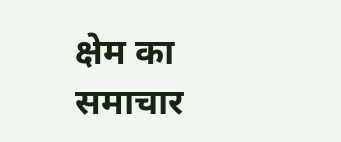क्षेम का समाचार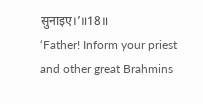सुनाइए।’॥18॥
‘Father! Inform your priest and other great Brahmins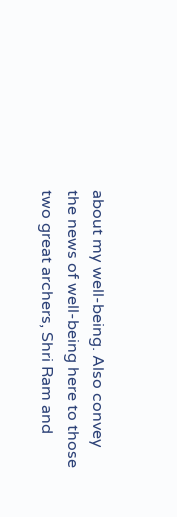about my well-being. Also convey the news of well-being here to those two great archers, Shri Ram and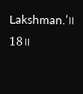Lakshman.’॥ 18॥